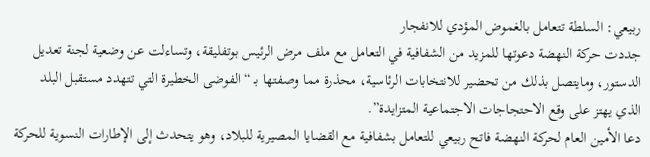ربيعي: السلطة تتعامل بالغموض المؤدي للانفجار
جددت حركة النهضة دعوتها للمزيد من الشفافية في التعامل مع ملف مرض الرئيس بوتفليقة، وتساءلت عن وضعية لجنة تعديل الدستور، ومايتصل بذلك من تحضير للانتخابات الرئاسية، محذرة مما وصفتها بـ “الفوضى الخطيرة التي تتهدد مستقبل البلد الذي يهتز على وقع الاحتجاجات الاجتماعية المتزايدة”.
دعا الأمين العام لحركة النهضة فاتح ربيعي للتعامل بشفافية مع القضايا المصيرية للبلاد، وهو يتحدث إلى الإطارات النسوية للحركة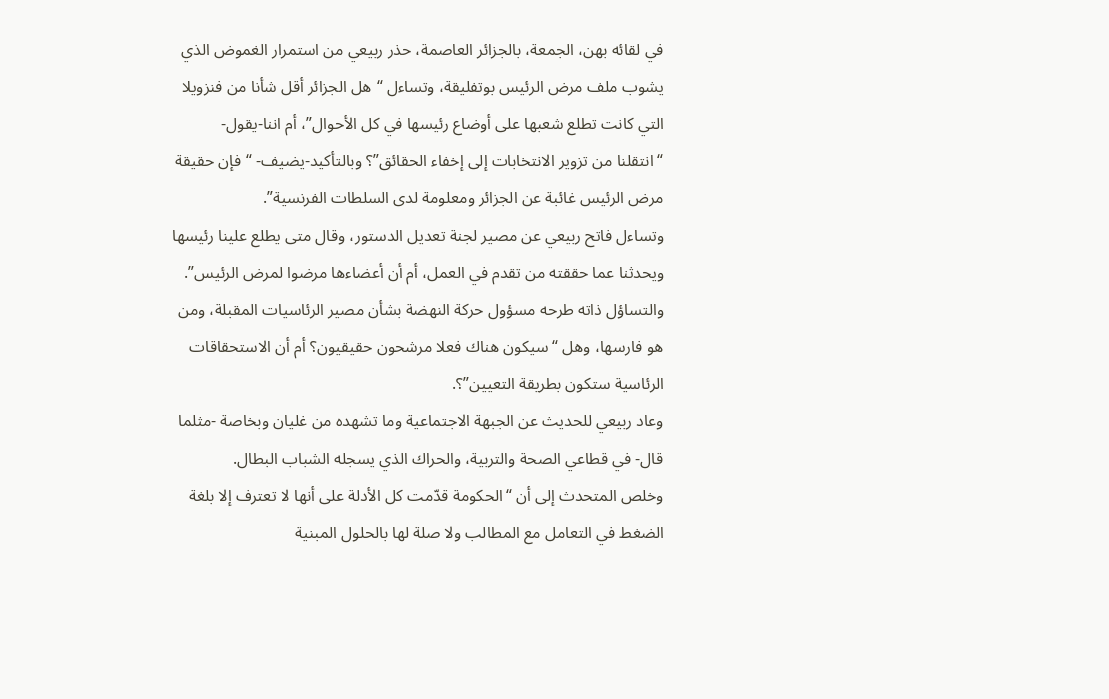في لقائه بهن، الجمعة، بالجزائر العاصمة، حذر ربيعي من استمرار الغموض الذي يشوب ملف مرض الرئيس بوتفليقة، وتساءل “هل الجزائر أقل شأنا من فنزويلا التي كانت تطلع شعبها على أوضاع رئيسها في كل الأحوال”، أم اننا-يقول- “انتقلنا من تزوير الانتخابات إلى إخفاء الحقائق”؟ وبالتأكيد-يضيف- “فإن حقيقة مرض الرئيس غائبة عن الجزائر ومعلومة لدى السلطات الفرنسية”.
وتساءل فاتح ربيعي عن مصير لجنة تعديل الدستور، وقال متى يطلع علينا رئيسها ويحدثنا عما حققته من تقدم في العمل، أم أن أعضاءها مرضوا لمرض الرئيس”.
والتساؤل ذاته طرحه مسؤول حركة النهضة بشأن مصير الرئاسيات المقبلة، ومن هو فارسها، وهل “سيكون هناك فعلا مرشحون حقيقيون؟ أم أن الاستحقاقات الرئاسية ستكون بطريقة التعيين”؟.
وعاد ربيعي للحديث عن الجبهة الاجتماعية وما تشهده من غليان وبخاصة -مثلما قال- في قطاعي الصحة والتربية، والحراك الذي يسجله الشباب البطال.
وخلص المتحدث إلى أن “الحكومة قدّمت كل الأدلة على أنها لا تعترف إلا بلغة الضغط في التعامل مع المطالب ولا صلة لها بالحلول المبنية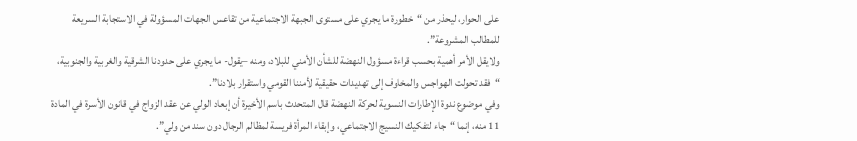على الحوار، ليحذر من “خطورة ما يجري على مستوى الجبهة الاجتماعية من تقاعس الجهات المسؤولة في الاستجابة السريعة للمطالب المشروعة”.
ولايقل الأمر أهمية بحسب قراءة مسؤول النهضة للشأن الأمني للبلاد، ومنه –يقول- ما يجري على حدودنا الشرقية والغربية والجنوبية، “فقد تحولت الهواجس والمخاوف إلى تهديدات حقيقية لأمننا القومي واستقرار بلادنا”.
وفي موضوع ندوة الإطارات النسوية لحركة النهضة قال المتحدث باسم الأخيرة أن إبعاد الولي عن عقد الزواج في قانون الأسرة في المادة 11 منه، إنما “جاء لتفكيك النسيج الاجتماعي، وإبقاء المرأة فريسة لمظالم الرجال دون سند من ولي”.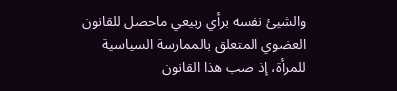والشيئ نفسه برأي ربيعي ماحصل للقانون العضوي المتعلق بالممارسة السياسية للمرأة، إذ صب هذا القانون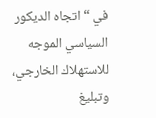في “اتجاه الديكور السياسي الموجه للاستهلاك الخارجي، وتبليغ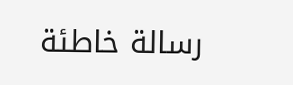رسالة خاطئة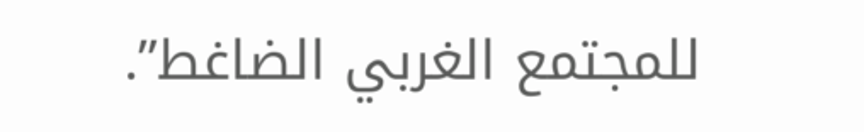للمجتمع الغربي الضاغط”.